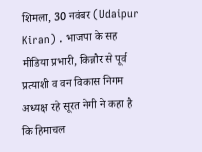शिमला, 30 नवंबर (Udaipur Kiran) . भाजपा के सह मीडिया प्रभारी, किन्नौर से पूर्व प्रत्याशी व वन विकास निगम अध्यक्ष रहे सूरत नेगी ने कहा है कि हिमाचल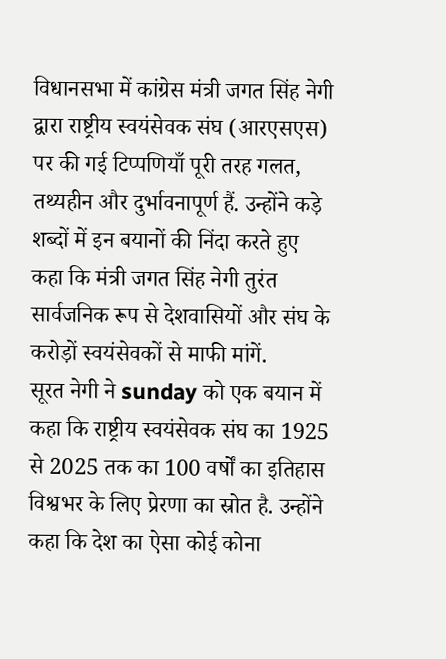विधानसभा में कांग्रेस मंत्री जगत सिंह नेगी द्वारा राष्ट्रीय स्वयंसेवक संघ (आरएसएस) पर की गई टिप्पणियाँ पूरी तरह गलत, तथ्यहीन और दुर्भावनापूर्ण हैं. उन्होंने कड़े शब्दों में इन बयानों की निंदा करते हुए कहा कि मंत्री जगत सिंह नेगी तुरंत सार्वजनिक रूप से देशवासियों और संघ के करोड़ों स्वयंसेवकों से माफी मांगें.
सूरत नेगी ने sunday को एक बयान में कहा कि राष्ट्रीय स्वयंसेवक संघ का 1925 से 2025 तक का 100 वर्षों का इतिहास विश्वभर के लिए प्रेरणा का स्रोत है. उन्होंने कहा कि देश का ऐसा कोई कोना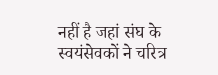नहीं है जहां संघ के स्वयंसेवकों ने चरित्र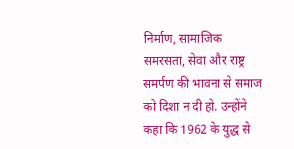निर्माण, सामाजिक समरसता, सेवा और राष्ट्र समर्पण की भावना से समाज को दिशा न दी हो. उन्होंने कहा कि 1962 के युद्ध से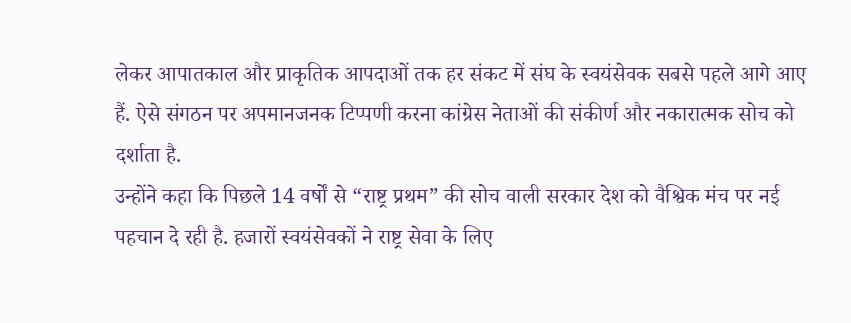लेकर आपातकाल और प्राकृतिक आपदाओं तक हर संकट में संघ के स्वयंसेवक सबसे पहले आगे आए हैं. ऐसे संगठन पर अपमानजनक टिप्पणी करना कांग्रेस नेताओं की संकीर्ण और नकारात्मक सोच को दर्शाता है.
उन्होंने कहा कि पिछले 14 वर्षों से “राष्ट्र प्रथम” की सोच वाली सरकार देश को वैश्विक मंच पर नई पहचान दे रही है. हजारों स्वयंसेवकों ने राष्ट्र सेवा के लिए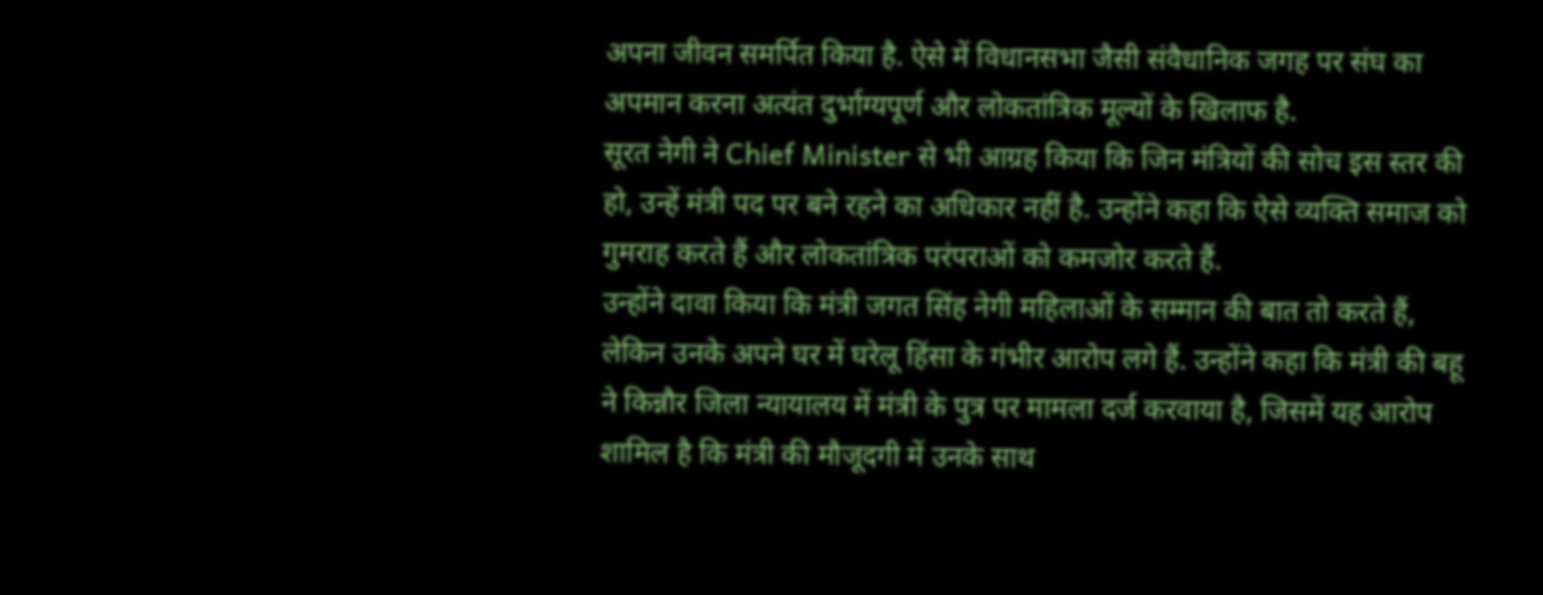अपना जीवन समर्पित किया है. ऐसे में विधानसभा जैसी संवैधानिक जगह पर संघ का अपमान करना अत्यंत दुर्भाग्यपूर्ण और लोकतांत्रिक मूल्यों के खिलाफ है.
सूरत नेगी ने Chief Minister से भी आग्रह किया कि जिन मंत्रियों की सोच इस स्तर की हो, उन्हें मंत्री पद पर बने रहने का अधिकार नहीं है. उन्होंने कहा कि ऐसे व्यक्ति समाज को गुमराह करते हैं और लोकतांत्रिक परंपराओं को कमजोर करते हैं.
उन्होंने दावा किया कि मंत्री जगत सिंह नेगी महिलाओं के सम्मान की बात तो करते हैं, लेकिन उनके अपने घर में घरेलू हिंसा के गंभीर आरोप लगे हैं. उन्होंने कहा कि मंत्री की बहू ने किन्नौर जिला न्यायालय में मंत्री के पुत्र पर मामला दर्ज करवाया है, जिसमें यह आरोप शामिल है कि मंत्री की मौजूदगी में उनके साथ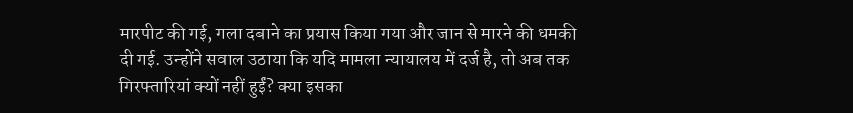मारपीट की गई, गला दबाने का प्रयास किया गया और जान से मारने की धमकी दी गई. उन्होंने सवाल उठाया कि यदि मामला न्यायालय में दर्ज है, तो अब तक गिरफ्तारियां क्यों नहीं हुईं? क्या इसका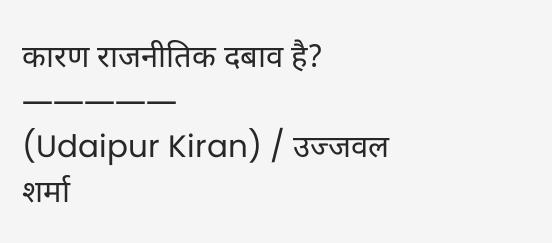कारण राजनीतिक दबाव है?
—————
(Udaipur Kiran) / उज्जवल शर्मा